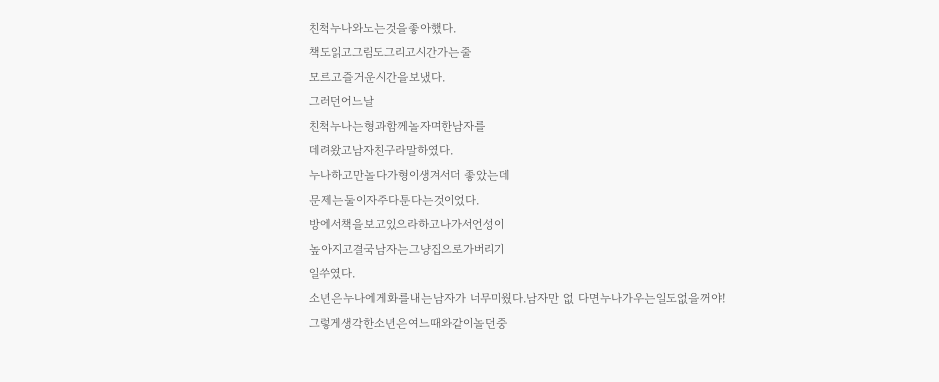친척누나와노는것을좋아했다.
책도읽고그림도그리고시간가는줄
모르고즐거운시간을보냈다.
그러던어느날
친척누나는형과함께놀자며한남자를
데려왔고남자친구라말하였다.
누나하고만놀다가형이생겨서더 좋았는데
문제는둘이자주다툰다는것이었다.
방에서책을보고있으라하고나가서언성이
높아지고결국남자는그냥집으로가버리기
일쑤였다.
소년은누나에게화를내는남자가 너무미웠다.남자만 없 다면누나가우는일도없을꺼야!
그렇게생각한소년은여느때와같이놀던중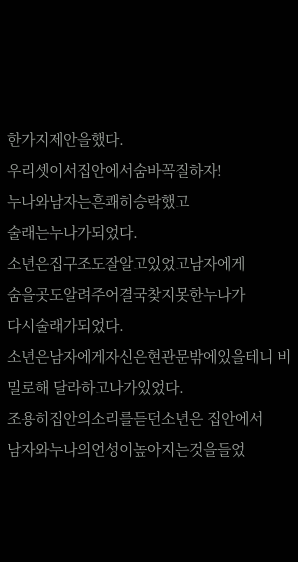한가지제안을했다.
우리셋이서집안에서숨바꼭질하자!
누나와남자는흔쾌히승락했고
술래는누나가되었다.
소년은집구조도잘알고있었고남자에게
숨을곳도알려주어결국찾지못한누나가
다시술래가되었다.
소년은남자에게자신은현관문밖에있을테니 비밀로해 달라하고나가있었다.
조용히집안의소리를듣던소년은 집안에서
남자와누나의언성이높아지는것을들었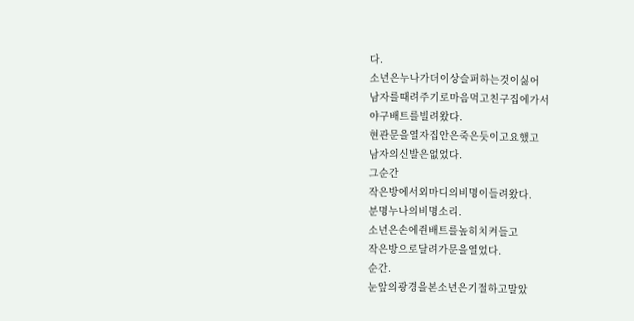다.
소년은누나가더이상슬퍼하는것이싫어
남자를때려주기로마음먹고친구집에가서
야구배트를빌려왔다.
현관문을열자집안은죽은듯이고요했고
남자의신발은없었다.
그순간
작은방에서외마디의비명이들려왔다.
분명누나의비명소리.
소년은손에쥔배트를높히치켜들고
작은방으로달려가문을열었다.
순간.
눈앞의광경을본소년은기절하고말았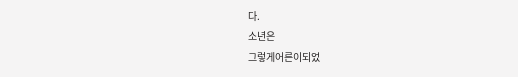다.
소년은
그렇게어른이되었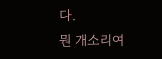다.
뭔 개소리여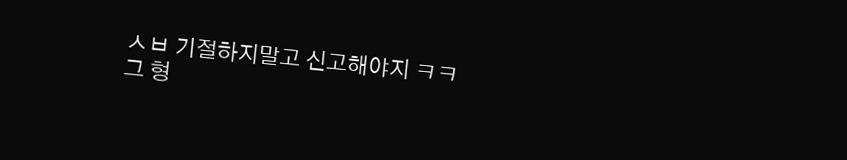ㅅㅂ 기절하지말고 신고해야지 ㅋㅋ
그 형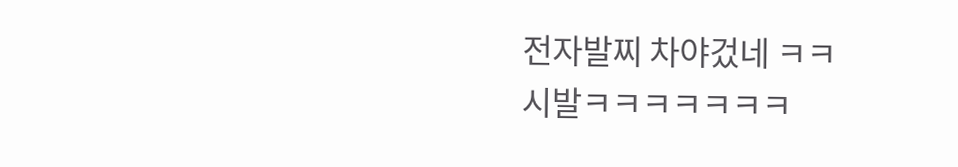전자발찌 차야겄네 ㅋㅋ
시발ㅋㅋㅋㅋㅋㅋㅋ